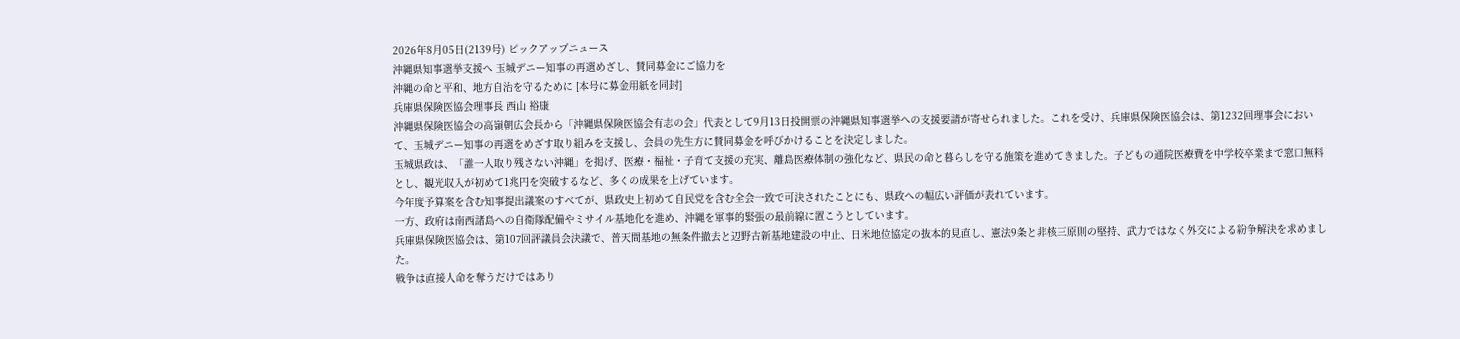2026年8月05日(2139号) ピックアップニュース
沖縄県知事選挙支援へ 玉城デニー知事の再選めざし、賛同募金にご協力を
沖縄の命と平和、地方自治を守るために [本号に募金用紙を同封]
兵庫県保険医協会理事長 西山 裕康
沖縄県保険医協会の高嶺朝広会長から「沖縄県保険医協会有志の会」代表として9月13日投開票の沖縄県知事選挙への支援要請が寄せられました。これを受け、兵庫県保険医協会は、第1232回理事会において、玉城デニー知事の再選をめざす取り組みを支援し、会員の先生方に賛同募金を呼びかけることを決定しました。
玉城県政は、「誰一人取り残さない沖縄」を掲げ、医療・福祉・子育て支援の充実、離島医療体制の強化など、県民の命と暮らしを守る施策を進めてきました。子どもの通院医療費を中学校卒業まで窓口無料とし、観光収入が初めて1兆円を突破するなど、多くの成果を上げています。
今年度予算案を含む知事提出議案のすべてが、県政史上初めて自民党を含む全会一致で可決されたことにも、県政への幅広い評価が表れています。
一方、政府は南西諸島への自衛隊配備やミサイル基地化を進め、沖縄を軍事的緊張の最前線に置こうとしています。
兵庫県保険医協会は、第107回評議員会決議で、普天間基地の無条件撤去と辺野古新基地建設の中止、日米地位協定の抜本的見直し、憲法9条と非核三原則の堅持、武力ではなく外交による紛争解決を求めました。
戦争は直接人命を奪うだけではあり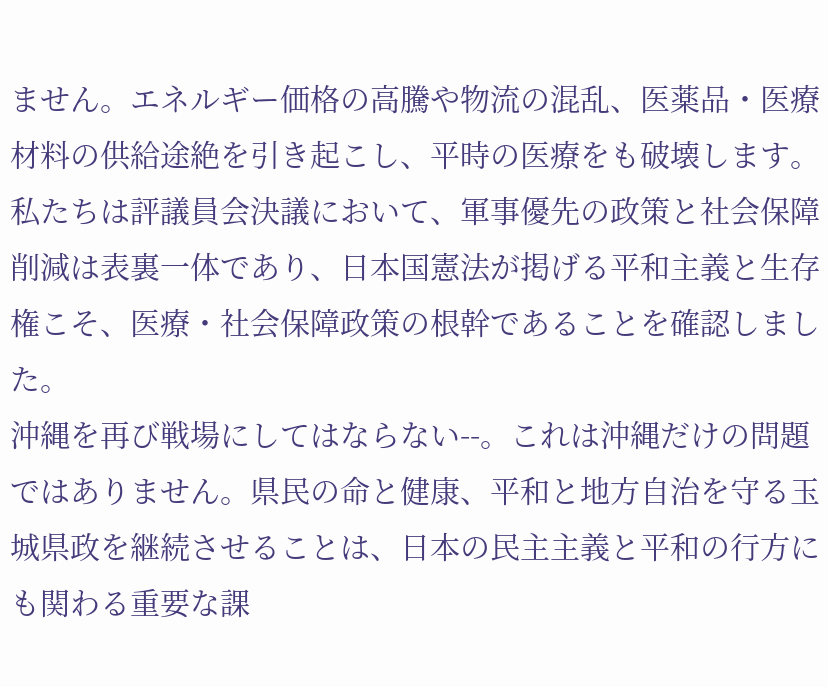ません。エネルギー価格の高騰や物流の混乱、医薬品・医療材料の供給途絶を引き起こし、平時の医療をも破壊します。私たちは評議員会決議において、軍事優先の政策と社会保障削減は表裏一体であり、日本国憲法が掲げる平和主義と生存権こそ、医療・社会保障政策の根幹であることを確認しました。
沖縄を再び戦場にしてはならない--。これは沖縄だけの問題ではありません。県民の命と健康、平和と地方自治を守る玉城県政を継続させることは、日本の民主主義と平和の行方にも関わる重要な課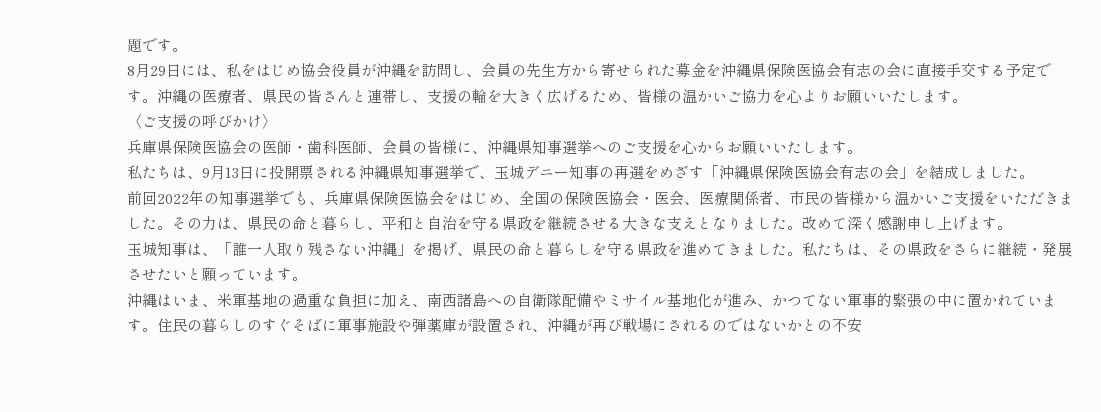題です。
8月29日には、私をはじめ協会役員が沖縄を訪問し、会員の先生方から寄せられた募金を沖縄県保険医協会有志の会に直接手交する予定です。沖縄の医療者、県民の皆さんと連帯し、支援の輪を大きく広げるため、皆様の温かいご協力を心よりお願いいたします。
〈ご支援の呼びかけ〉
兵庫県保険医協会の医師・歯科医師、会員の皆様に、沖縄県知事選挙へのご支援を心からお願いいたします。
私たちは、9月13日に投開票される沖縄県知事選挙で、玉城デニー知事の再選をめざす「沖縄県保険医協会有志の会」を結成しました。
前回2022年の知事選挙でも、兵庫県保険医協会をはじめ、全国の保険医協会・医会、医療関係者、市民の皆様から温かいご支援をいただきました。その力は、県民の命と暮らし、平和と自治を守る県政を継続させる大きな支えとなりました。改めて深く感謝申し上げます。
玉城知事は、「誰一人取り残さない沖縄」を掲げ、県民の命と暮らしを守る県政を進めてきました。私たちは、その県政をさらに継続・発展させたいと願っています。
沖縄はいま、米軍基地の過重な負担に加え、南西諸島への自衛隊配備やミサイル基地化が進み、かつてない軍事的緊張の中に置かれています。住民の暮らしのすぐそばに軍事施設や弾薬庫が設置され、沖縄が再び戦場にされるのではないかとの不安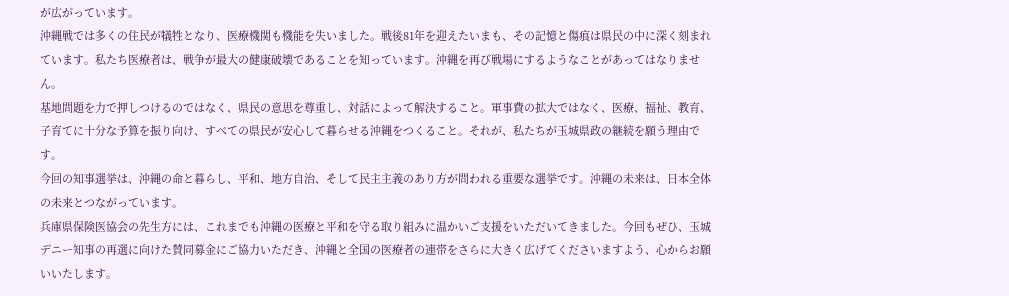が広がっています。
沖縄戦では多くの住民が犠牲となり、医療機関も機能を失いました。戦後81年を迎えたいまも、その記憶と傷痕は県民の中に深く刻まれています。私たち医療者は、戦争が最大の健康破壊であることを知っています。沖縄を再び戦場にするようなことがあってはなりません。
基地問題を力で押しつけるのではなく、県民の意思を尊重し、対話によって解決すること。軍事費の拡大ではなく、医療、福祉、教育、子育てに十分な予算を振り向け、すべての県民が安心して暮らせる沖縄をつくること。それが、私たちが玉城県政の継続を願う理由です。
今回の知事選挙は、沖縄の命と暮らし、平和、地方自治、そして民主主義のあり方が問われる重要な選挙です。沖縄の未来は、日本全体の未来とつながっています。
兵庫県保険医協会の先生方には、これまでも沖縄の医療と平和を守る取り組みに温かいご支援をいただいてきました。今回もぜひ、玉城デニー知事の再選に向けた賛同募金にご協力いただき、沖縄と全国の医療者の連帯をさらに大きく広げてくださいますよう、心からお願いいたします。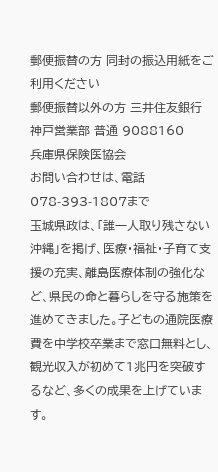郵便振替の方 同封の振込用紙をご利用ください
郵便振替以外の方 三井住友銀行 神戸営業部 普通 9088160
兵庫県保険医協会
お問い合わせは、電話078-393-1807まで
玉城県政は、「誰一人取り残さない沖縄」を掲げ、医療・福祉・子育て支援の充実、離島医療体制の強化など、県民の命と暮らしを守る施策を進めてきました。子どもの通院医療費を中学校卒業まで窓口無料とし、観光収入が初めて1兆円を突破するなど、多くの成果を上げています。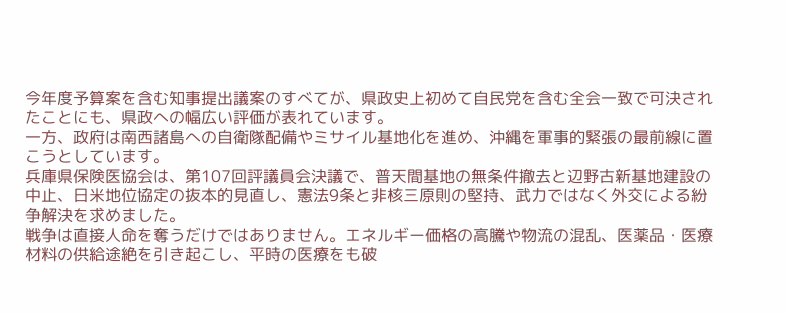今年度予算案を含む知事提出議案のすべてが、県政史上初めて自民党を含む全会一致で可決されたことにも、県政への幅広い評価が表れています。
一方、政府は南西諸島への自衛隊配備やミサイル基地化を進め、沖縄を軍事的緊張の最前線に置こうとしています。
兵庫県保険医協会は、第107回評議員会決議で、普天間基地の無条件撤去と辺野古新基地建設の中止、日米地位協定の抜本的見直し、憲法9条と非核三原則の堅持、武力ではなく外交による紛争解決を求めました。
戦争は直接人命を奪うだけではありません。エネルギー価格の高騰や物流の混乱、医薬品・医療材料の供給途絶を引き起こし、平時の医療をも破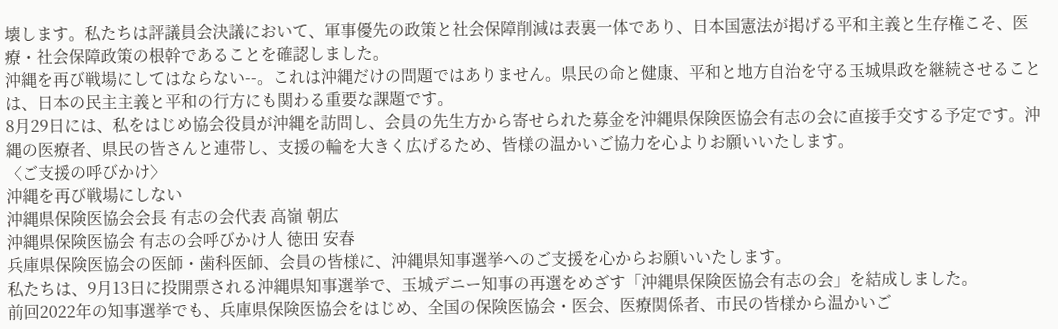壊します。私たちは評議員会決議において、軍事優先の政策と社会保障削減は表裏一体であり、日本国憲法が掲げる平和主義と生存権こそ、医療・社会保障政策の根幹であることを確認しました。
沖縄を再び戦場にしてはならない--。これは沖縄だけの問題ではありません。県民の命と健康、平和と地方自治を守る玉城県政を継続させることは、日本の民主主義と平和の行方にも関わる重要な課題です。
8月29日には、私をはじめ協会役員が沖縄を訪問し、会員の先生方から寄せられた募金を沖縄県保険医協会有志の会に直接手交する予定です。沖縄の医療者、県民の皆さんと連帯し、支援の輪を大きく広げるため、皆様の温かいご協力を心よりお願いいたします。
〈ご支援の呼びかけ〉
沖縄を再び戦場にしない
沖縄県保険医協会会長 有志の会代表 高嶺 朝広
沖縄県保険医協会 有志の会呼びかけ人 徳田 安春
兵庫県保険医協会の医師・歯科医師、会員の皆様に、沖縄県知事選挙へのご支援を心からお願いいたします。
私たちは、9月13日に投開票される沖縄県知事選挙で、玉城デニー知事の再選をめざす「沖縄県保険医協会有志の会」を結成しました。
前回2022年の知事選挙でも、兵庫県保険医協会をはじめ、全国の保険医協会・医会、医療関係者、市民の皆様から温かいご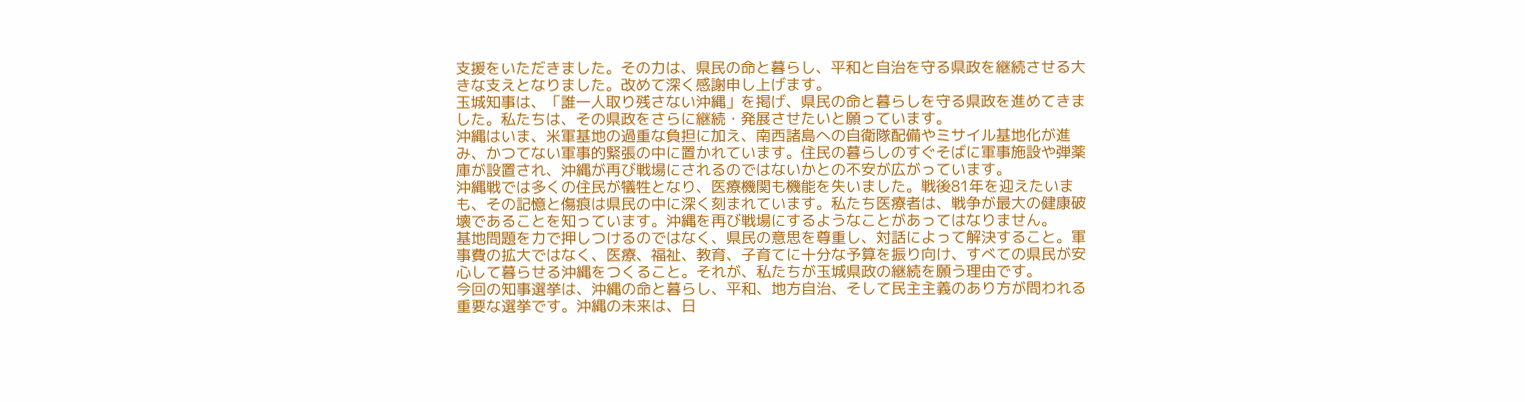支援をいただきました。その力は、県民の命と暮らし、平和と自治を守る県政を継続させる大きな支えとなりました。改めて深く感謝申し上げます。
玉城知事は、「誰一人取り残さない沖縄」を掲げ、県民の命と暮らしを守る県政を進めてきました。私たちは、その県政をさらに継続・発展させたいと願っています。
沖縄はいま、米軍基地の過重な負担に加え、南西諸島への自衛隊配備やミサイル基地化が進み、かつてない軍事的緊張の中に置かれています。住民の暮らしのすぐそばに軍事施設や弾薬庫が設置され、沖縄が再び戦場にされるのではないかとの不安が広がっています。
沖縄戦では多くの住民が犠牲となり、医療機関も機能を失いました。戦後81年を迎えたいまも、その記憶と傷痕は県民の中に深く刻まれています。私たち医療者は、戦争が最大の健康破壊であることを知っています。沖縄を再び戦場にするようなことがあってはなりません。
基地問題を力で押しつけるのではなく、県民の意思を尊重し、対話によって解決すること。軍事費の拡大ではなく、医療、福祉、教育、子育てに十分な予算を振り向け、すべての県民が安心して暮らせる沖縄をつくること。それが、私たちが玉城県政の継続を願う理由です。
今回の知事選挙は、沖縄の命と暮らし、平和、地方自治、そして民主主義のあり方が問われる重要な選挙です。沖縄の未来は、日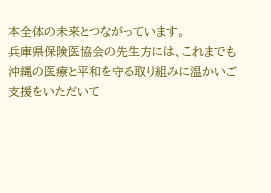本全体の未来とつながっています。
兵庫県保険医協会の先生方には、これまでも沖縄の医療と平和を守る取り組みに温かいご支援をいただいて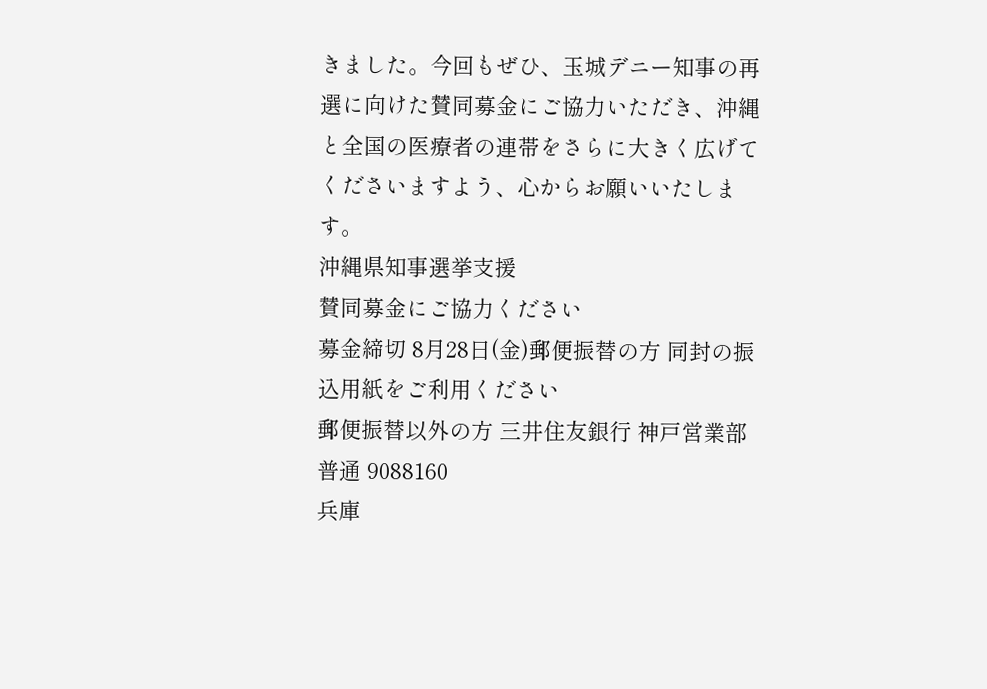きました。今回もぜひ、玉城デニー知事の再選に向けた賛同募金にご協力いただき、沖縄と全国の医療者の連帯をさらに大きく広げてくださいますよう、心からお願いいたします。
沖縄県知事選挙支援
賛同募金にご協力ください
募金締切 8月28日(金)郵便振替の方 同封の振込用紙をご利用ください
郵便振替以外の方 三井住友銀行 神戸営業部 普通 9088160
兵庫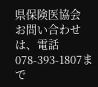県保険医協会
お問い合わせは、電話078-393-1807まで